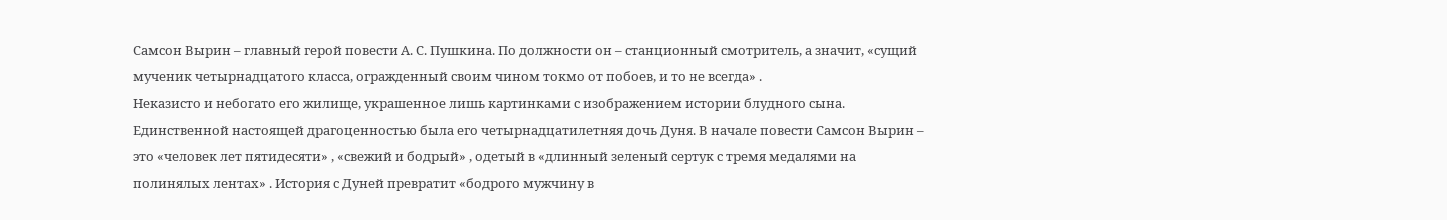Самсон Вырин – главный герой повести А. С. Пушкина. По должности он – станционный смотритель, а значит, «сущий мученик четырнадцатого класса, огражденный своим чином токмо от побоев, и то не всегда» .
Неказисто и небогато его жилище, украшенное лишь картинками с изображением истории блудного сына. Единственной настоящей драгоценностью была его четырнадцатилетняя дочь Дуня. В начале повести Самсон Вырин – это «человек лет пятидесяти» , «свежий и бодрый» , одетый в «длинный зеленый сертук с тремя медалями на полинялых лентах» . История с Дуней превратит «бодрого мужчину в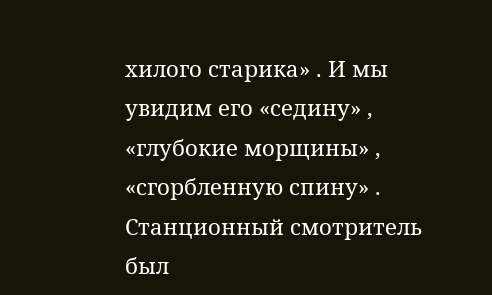хилого старика» . И мы увидим его «седину» , «глубокие морщины» , «сгорбленную спину» .
Станционный смотритель был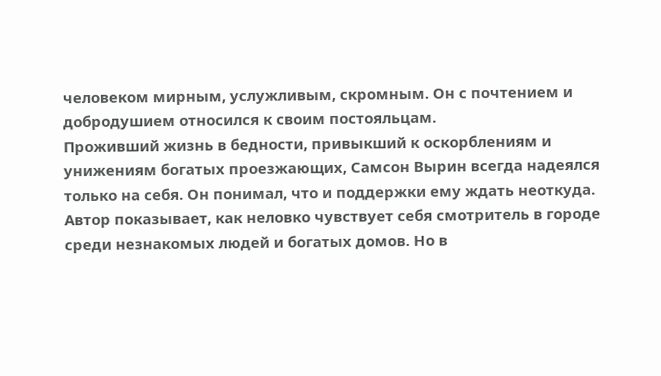человеком мирным, услужливым, скромным. Он с почтением и добродушием относился к своим постояльцам.
Проживший жизнь в бедности, привыкший к оскорблениям и унижениям богатых проезжающих, Самсон Вырин всегда надеялся только на себя. Он понимал, что и поддержки ему ждать неоткуда.
Автор показывает, как неловко чувствует себя смотритель в городе среди незнакомых людей и богатых домов. Но в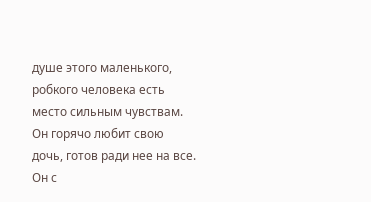душе этого маленького, робкого человека есть место сильным чувствам. Он горячо любит свою дочь, готов ради нее на все. Он с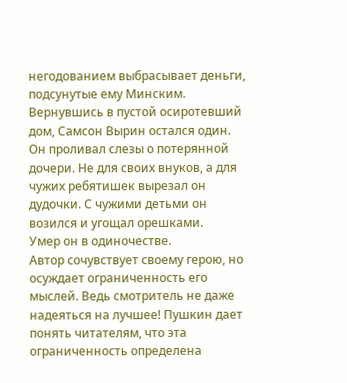негодованием выбрасывает деньги, подсунутые ему Минским.
Вернувшись в пустой осиротевший дом, Самсон Вырин остался один. Он проливал слезы о потерянной дочери. Не для своих внуков, а для чужих ребятишек вырезал он дудочки. С чужими детьми он возился и угощал орешками.
Умер он в одиночестве.
Автор сочувствует своему герою, но осуждает ограниченность его мыслей. Ведь смотритель не даже надеяться на лучшее! Пушкин дает понять читателям, что эта ограниченность определена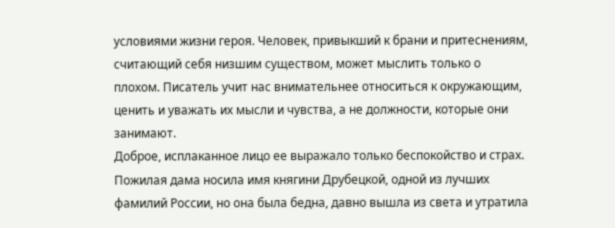условиями жизни героя. Человек, привыкший к брани и притеснениям, считающий себя низшим существом, может мыслить только о плохом. Писатель учит нас внимательнее относиться к окружающим, ценить и уважать их мысли и чувства, а не должности, которые они занимают.
Доброе, исплаканное лицо ее выражало только беспокойство и страх.
Пожилая дама носила имя княгини Друбецкой, одной из лучших фамилий России, но она была бедна, давно вышла из света и утратила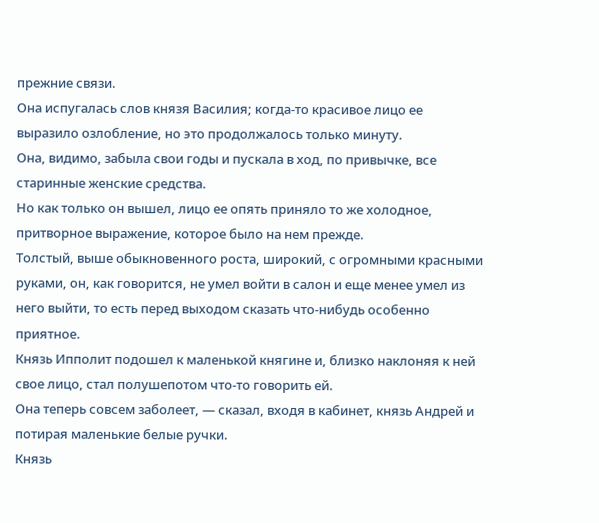прежние связи.
Она испугалась слов князя Василия; когда-то красивое лицо ее выразило озлобление, но это продолжалось только минуту.
Она, видимо, забыла свои годы и пускала в ход, по привычке, все старинные женские средства.
Но как только он вышел, лицо ее опять приняло то же холодное, притворное выражение, которое было на нем прежде.
Толстый, выше обыкновенного роста, широкий, с огромными красными руками, он, как говорится, не умел войти в салон и еще менее умел из него выйти, то есть перед выходом сказать что-нибудь особенно приятное.
Князь Ипполит подошел к маленькой княгине и, близко наклоняя к ней свое лицо, стал полушепотом что-то говорить ей.
Она теперь совсем заболеет, — сказал, входя в кабинет, князь Андрей и потирая маленькие белые ручки.
Князь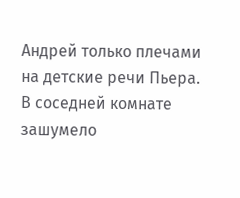Андрей только плечами на детские речи Пьера.
В соседней комнате зашумело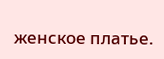женское платье.